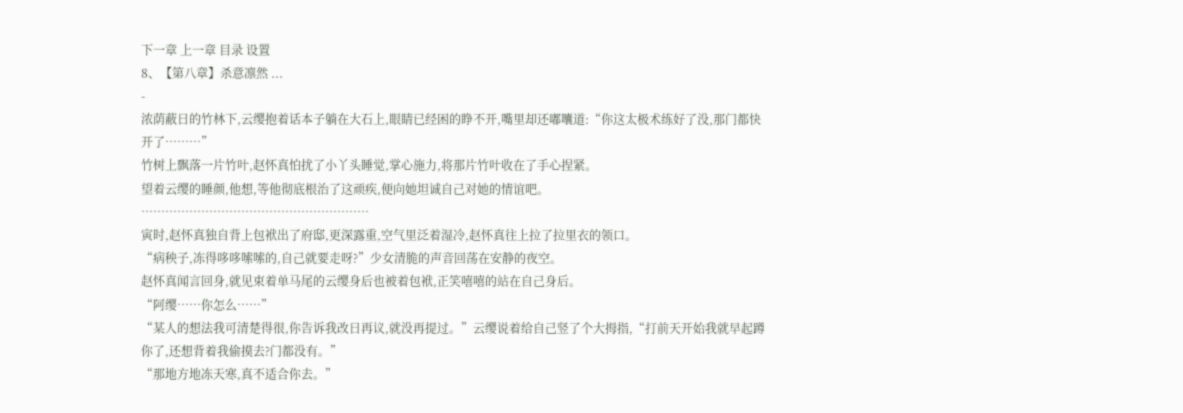下一章 上一章 目录 设置
8、【第八章】杀意凛然 ...
-
浓荫蔽日的竹林下,云缨抱着话本子躺在大石上,眼睛已经困的睁不开,嘴里却还嘟囔道:“你这太极术练好了没,那门都快开了………”
竹树上飘落一片竹叶,赵怀真怕扰了小丫头睡觉,掌心施力,将那片竹叶收在了手心捏紧。
望着云缨的睡颜,他想,等他彻底根治了这顽疾,便向她坦诚自己对她的情谊吧。
…………………………………………………
寅时,赵怀真独自背上包袱出了府邸,更深露重,空气里泛着湿冷,赵怀真往上拉了拉里衣的领口。
“病秧子,冻得哆哆嗦嗦的,自己就要走呀?”少女清脆的声音回荡在安静的夜空。
赵怀真闻言回身,就见束着单马尾的云缨身后也被着包袱,正笑嘻嘻的站在自己身后。
“阿缨……你怎么……”
“某人的想法我可清楚得很,你告诉我改日再议,就没再提过。”云缨说着给自己竖了个大拇指,“打前天开始我就早起蹲你了,还想背着我偷摸去?门都没有。”
“那地方地冻天寒,真不适合你去。”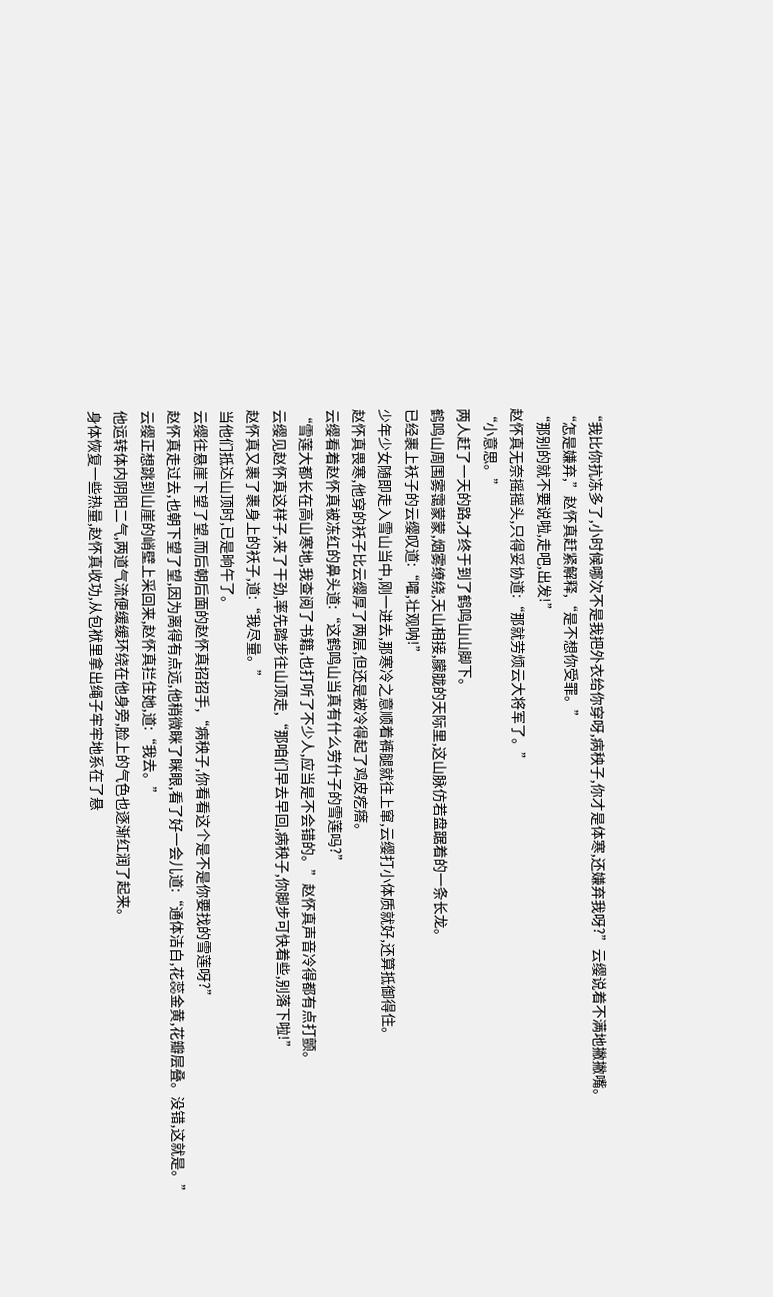“我比你抗冻多了,小时候哪次不是我把外衣给你穿呀,病秧子,你才是体寒,还嫌弃我呀?”云缨说着不满地撇撇嘴。
“怎是嫌弃,”赵怀真赶紧解释,“是不想你受罪。”
“那别的就不要说啦,走吧,出发!”
赵怀真无奈摇摇头,只得妥协道:“那就劳烦云大将军了。”
“小意思。”
两人赶了一天的路,才终于到了鹤鸣山山脚下。
鹤鸣山周围雾霭蒙蒙,烟雾缭绕,天山相接,朦胧的天际里,这山脉仿若盘踞着的一条长龙。
已经裹上袄子的云缨叹道:“嚯,壮观呐!”
少年少女随即走入雪山当中,刚一进去,那寒冷之意顺着裤腿就往上窜,云缨打小体质就好,还算抵御得住。
赵怀真畏寒,他穿的袄子比云缨厚了两层,但还是被冷得起了鸡皮疙瘩。
云缨看着赵怀真被冻红的鼻头道:“这鹤鸣山当真有什么劳什子的雪莲吗?”
“雪莲大都长在高山寒地,我查阅了书籍,也打听了不少人,应当是不会错的。”赵怀真声音冷得都有点打颤。
云缨见赵怀真这样子,来了干劲,率先踏步往山顶走,“那咱们早去早回,病秧子,你脚步可快着些,别落下啦!”
赵怀真又裹了裹身上的袄子,道:“我尽量。”
当他们抵达山顶时,已是晌午了。
云缨往悬崖下望了望,而后朝后面的赵怀真招招手,“病秧子,你看看这个是不是你要找的雪莲呀?”
赵怀真走过去,也朝下望了望,因为离得有点远,他稍微眯了眯眼,看了好一会儿道:“通体洁白,花蕊金黄,花瓣层叠。没错,这就是。”
云缨正想跳到山崖的峭壁上采回来,赵怀真拦住她,道:“我去。”
他运转体内阴阳二气,两道气流便缓缓环绕在他身旁,脸上的气色也逐渐红润了起来。
身体恢复一些热量,赵怀真收功,从包袱里拿出绳子牢牢地系在了悬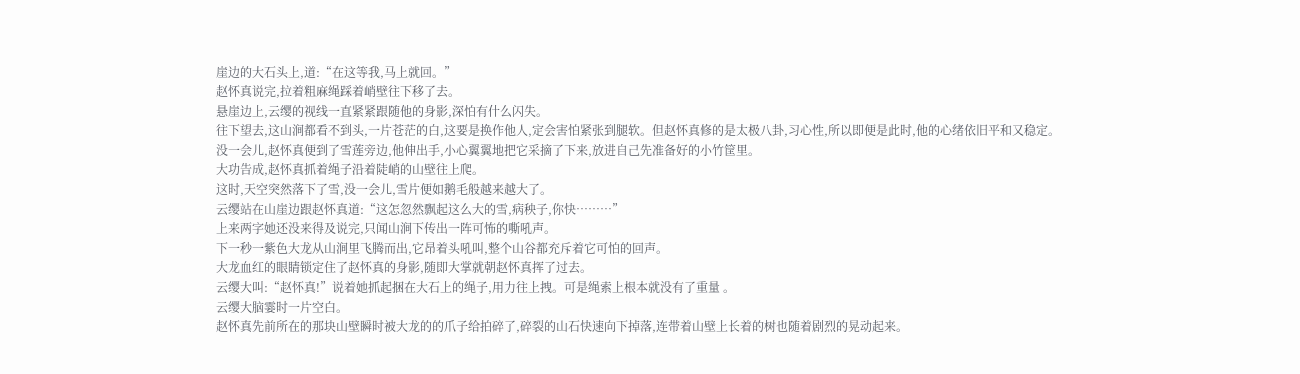崖边的大石头上,道:“在这等我,马上就回。”
赵怀真说完,拉着粗麻绳踩着峭壁往下移了去。
悬崖边上,云缨的视线一直紧紧跟随他的身影,深怕有什么闪失。
往下望去,这山涧都看不到头,一片苍茫的白,这要是换作他人,定会害怕紧张到腿软。但赵怀真修的是太极八卦,习心性,所以即便是此时,他的心绪依旧平和又稳定。
没一会儿,赵怀真便到了雪莲旁边,他伸出手,小心翼翼地把它采摘了下来,放进自己先准备好的小竹筐里。
大功告成,赵怀真抓着绳子沿着陡峭的山壁往上爬。
这时,天空突然落下了雪,没一会儿,雪片便如鹅毛般越来越大了。
云缨站在山崖边跟赵怀真道:“这怎忽然飘起这么大的雪,病秧子,你快………”
上来两字她还没来得及说完,只闻山涧下传出一阵可怖的嘶吼声。
下一秒一紫色大龙从山涧里飞腾而出,它昂着头吼叫,整个山谷都充斥着它可怕的回声。
大龙血红的眼睛锁定住了赵怀真的身影,随即大掌就朝赵怀真挥了过去。
云缨大叫:“赵怀真!”说着她抓起捆在大石上的绳子,用力往上拽。可是绳索上根本就没有了重量 。
云缨大脑霎时一片空白。
赵怀真先前所在的那块山壁瞬时被大龙的的爪子给拍碎了,碎裂的山石快速向下掉落,连带着山壁上长着的树也随着剧烈的晃动起来。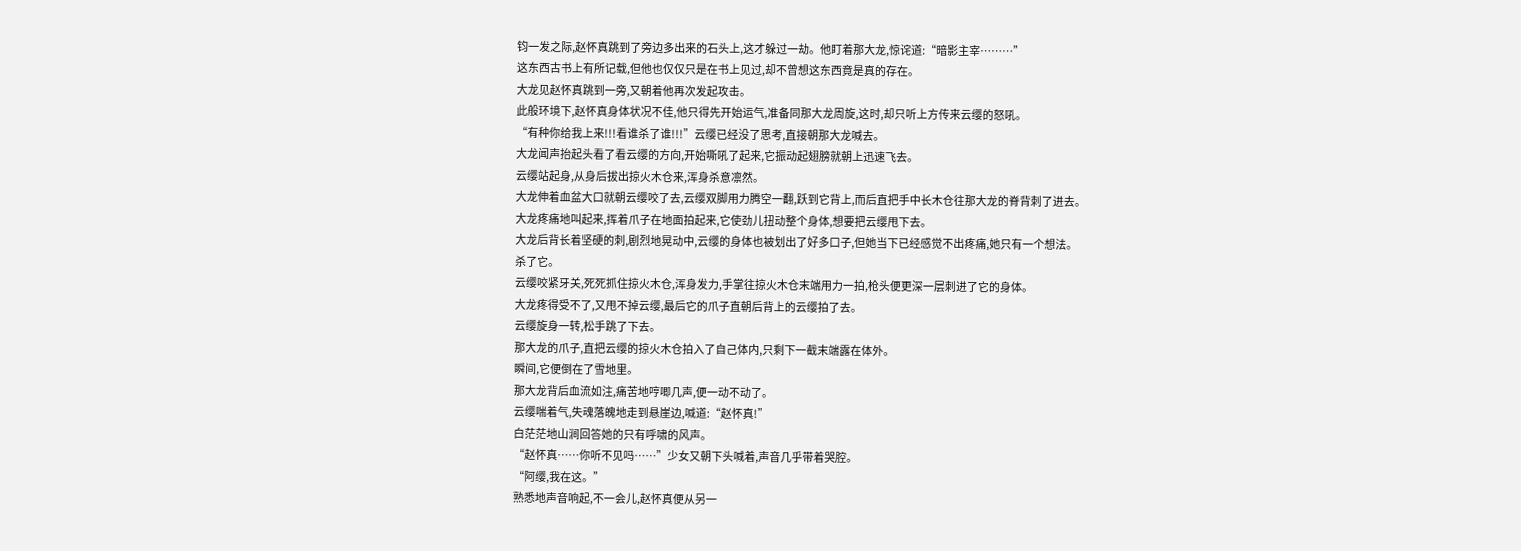钧一发之际,赵怀真跳到了旁边多出来的石头上,这才躲过一劫。他盯着那大龙,惊诧道:“暗影主宰………”
这东西古书上有所记载,但他也仅仅只是在书上见过,却不曾想这东西竟是真的存在。
大龙见赵怀真跳到一旁,又朝着他再次发起攻击。
此般环境下,赵怀真身体状况不佳,他只得先开始运气,准备同那大龙周旋,这时,却只听上方传来云缨的怒吼。
“有种你给我上来!!!看谁杀了谁!!!”云缨已经没了思考,直接朝那大龙喊去。
大龙闻声抬起头看了看云缨的方向,开始嘶吼了起来,它振动起翅膀就朝上迅速飞去。
云缨站起身,从身后拔出掠火木仓来,浑身杀意凛然。
大龙伸着血盆大口就朝云缨咬了去,云缨双脚用力腾空一翻,跃到它背上,而后直把手中长木仓往那大龙的脊背刺了进去。
大龙疼痛地叫起来,挥着爪子在地面拍起来,它使劲儿扭动整个身体,想要把云缨甩下去。
大龙后背长着坚硬的刺,剧烈地晃动中,云缨的身体也被划出了好多口子,但她当下已经感觉不出疼痛,她只有一个想法。
杀了它。
云缨咬紧牙关,死死抓住掠火木仓,浑身发力,手掌往掠火木仓末端用力一拍,枪头便更深一层刺进了它的身体。
大龙疼得受不了,又甩不掉云缨,最后它的爪子直朝后背上的云缨拍了去。
云缨旋身一转,松手跳了下去。
那大龙的爪子,直把云缨的掠火木仓拍入了自己体内,只剩下一截末端露在体外。
瞬间,它便倒在了雪地里。
那大龙背后血流如注,痛苦地哼唧几声,便一动不动了。
云缨喘着气,失魂落魄地走到悬崖边,喊道:“赵怀真!”
白茫茫地山涧回答她的只有呼啸的风声。
“赵怀真……你听不见吗……”少女又朝下头喊着,声音几乎带着哭腔。
“阿缨,我在这。”
熟悉地声音响起,不一会儿,赵怀真便从另一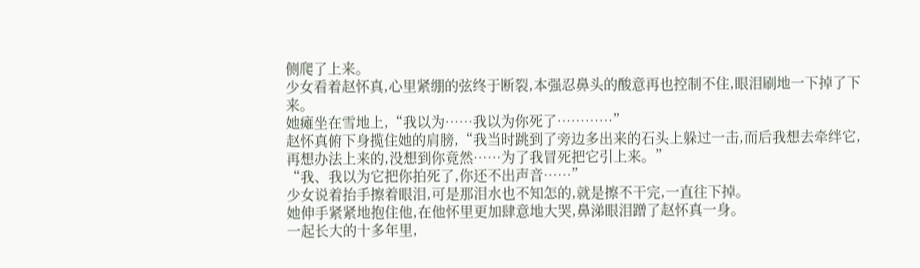侧爬了上来。
少女看着赵怀真,心里紧绷的弦终于断裂,本强忍鼻头的酸意再也控制不住,眼泪刷地一下掉了下来。
她瘫坐在雪地上,“我以为……我以为你死了…………”
赵怀真俯下身揽住她的肩膀,“我当时跳到了旁边多出来的石头上躲过一击,而后我想去牵绊它,再想办法上来的,没想到你竟然……为了我冒死把它引上来。”
“我、我以为它把你拍死了,你还不出声音……”
少女说着抬手擦着眼泪,可是那泪水也不知怎的,就是擦不干完,一直往下掉。
她伸手紧紧地抱住他,在他怀里更加肆意地大哭,鼻涕眼泪蹭了赵怀真一身。
一起长大的十多年里,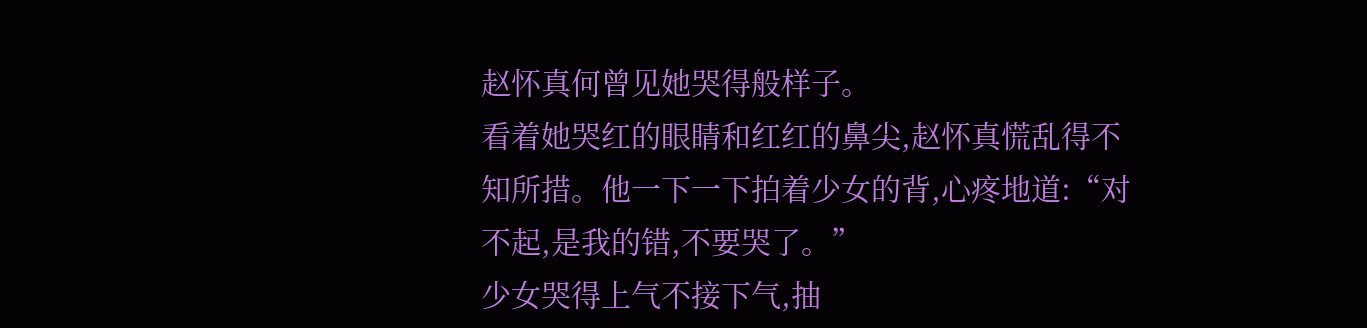赵怀真何曾见她哭得般样子。
看着她哭红的眼睛和红红的鼻尖,赵怀真慌乱得不知所措。他一下一下拍着少女的背,心疼地道:“对不起,是我的错,不要哭了。”
少女哭得上气不接下气,抽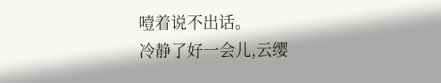噎着说不出话。
冷静了好一会儿,云缨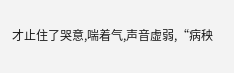才止住了哭意,喘着气,声音虚弱,“病秧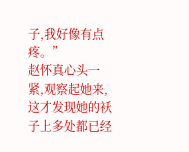子,我好像有点疼。”
赵怀真心头一紧,观察起她来,这才发现她的袄子上多处都已经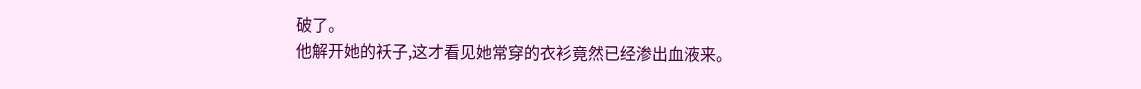破了。
他解开她的袄子,这才看见她常穿的衣衫竟然已经渗出血液来。